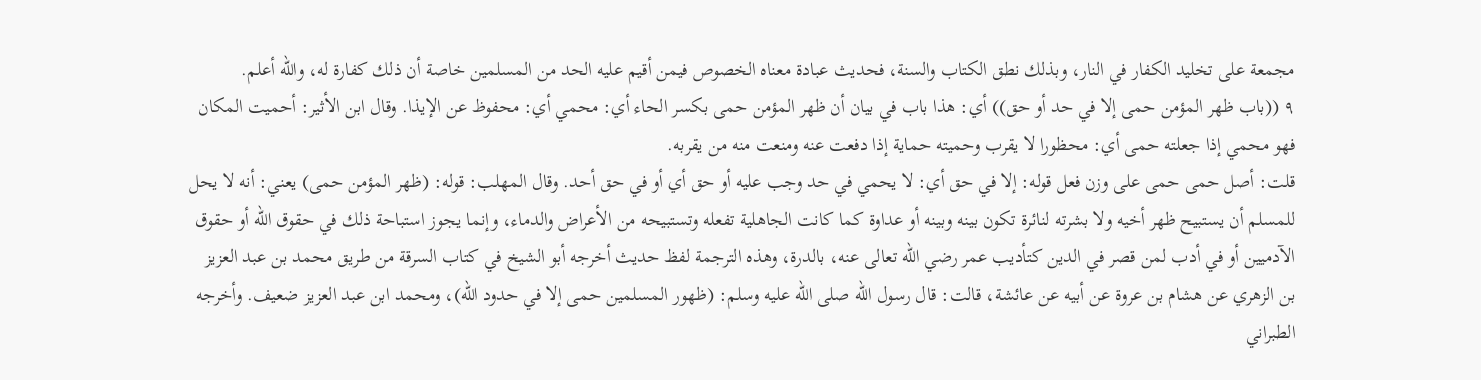مجمعة على تخليد الكفار في النار، وبذلك نطق الكتاب والسنة، فحديث عبادة معناه الخصوص فيمن أقيم عليه الحد من المسلمين خاصة أن ذلك كفارة له، والله أعلم.
٩ ((باب ظهر المؤمن حمى إلا في حد أو حق)) أي: هذا باب في بيان أن ظهر المؤمن حمى بكسر الحاء أي: محمي أي: محفوظ عن الإيذا. وقال ابن الأثير: أحميت المكان فهو محمي إذا جعلته حمى أي: محظورا لا يقرب وحميته حماية إذا دفعت عنه ومنعت منه من يقربه.
قلت: أصل حمى حمى على وزن فعل قوله: إلا في حق أي: لا يحمي في حد وجب عليه أو حق أي أو في حق أحد. وقال المهلب: قوله: (ظهر المؤمن حمى) يعني: أنه لا يحل للمسلم أن يستبيح ظهر أخيه ولا بشرته لنائرة تكون بينه وبينه أو عداوة كما كانت الجاهلية تفعله وتستبيحه من الأعراض والدماء، وإنما يجوز استباحة ذلك في حقوق الله أو حقوق الآدميين أو في أدب لمن قصر في الدين كتأديب عمر رضي الله تعالى عنه، بالدرة، وهذه الترجمة لفظ حديث أخرجه أبو الشيخ في كتاب السرقة من طريق محمد بن عبد العزيز بن الزهري عن هشام بن عروة عن أبيه عن عائشة، قالت: قال رسول الله صلى الله عليه وسلم: (ظهور المسلمين حمى إلا في حدود الله)، ومحمد ابن عبد العزيز ضعيف. وأخرجه الطبراني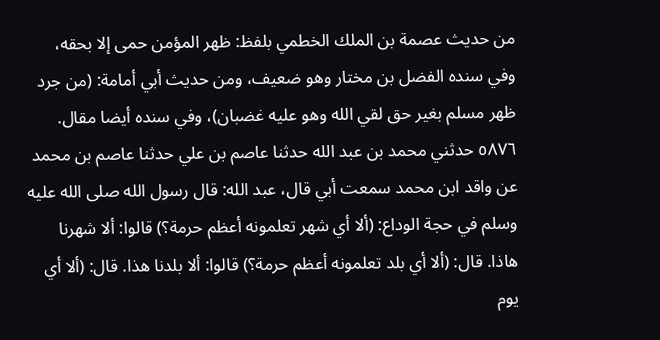من حديث عصمة بن الملك الخطمي بلفظ: ظهر المؤمن حمى إلا بحقه، وفي سنده الفضل بن مختار وهو ضعيف، ومن حديث أبي أمامة: (من جرد ظهر مسلم بغير حق لقي الله وهو عليه غضبان)، وفي سنده أيضا مقال.
٥٨٧٦ حدثني محمد بن عبد الله حدثنا عاصم بن علي حدثنا عاصم بن محمد عن واقد ابن محمد سمعت أبي قال، عبد الله: قال رسول الله صلى الله عليه وسلم في حجة الوداع: (ألا أي شهر تعلمونه أعظم حرمة؟) قالوا: ألا شهرنا هاذا. قال: (ألا أي بلد تعلمونه أعظم حرمة؟) قالوا: ألا بلدنا هذا. قال: (ألا أي يوم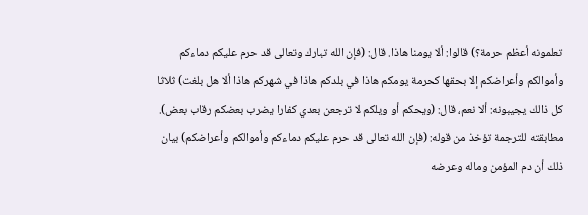تعلمونه أعظم حرمة؟) قالوا: ألا يومنا هاذا. قال: (فإن الله تبارك وتعالى قد حرم عليكم دماءكم وأموالكم وأعراضكم إلا بحقها كحرمة يومكم هاذا في بلدكم هاذا في شهركم هاذا ألا هل بلغت) ثلاثا كل ذالك يجيبونه: ألا نعم، قال: (ويحكم أو ويلكم لا ترجعن بعدي كفارا يضرب بعضكم رقاب بعض).
مطابقته للترجمة تؤخذ من قوله: (فإن الله تعالى قد حرم عليكم دماءكم وأموالكم وأعراضكم) بيان ذلك أن دم المؤمن وماله وعرضه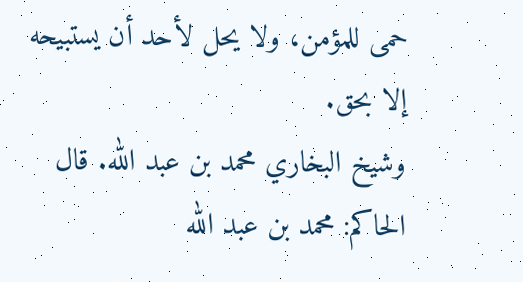حمى للمؤمن، ولا يحل لأحد أن يستبيحه إلا بحق.
وشيخ البخاري محمد بن عبد الله. قال الحاكم: محمد بن عبد الله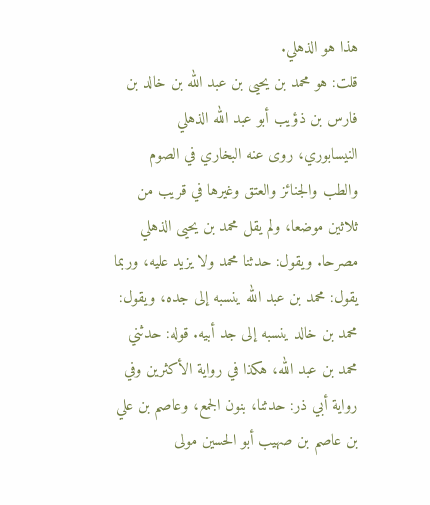هذا هو الذهلي.
قلت: هو محمد بن يحيى بن عبد الله بن خالد بن فارس بن ذؤيب أبو عبد الله الذهلي النيسابوري، روى عنه البخاري في الصوم والطب والجنائز والعتق وغيرها في قريب من ثلاثين موضعا، ولم يقل محمد بن يحيى الذهلي مصرحا. ويقول: حدثنا محمد ولا يزيد عليه، وربما يقول: محمد بن عبد الله ينسبه إلى جده، ويقول: محمد بن خالد ينسبه إلى جد أبيه. قوله: حدثني محمد بن عبد الله، هكذا في رواية الأكثرين وفي رواية أبي ذر: حدثنا، بنون الجمع، وعاصم بن علي بن عاصم بن صهيب أبو الحسين مولى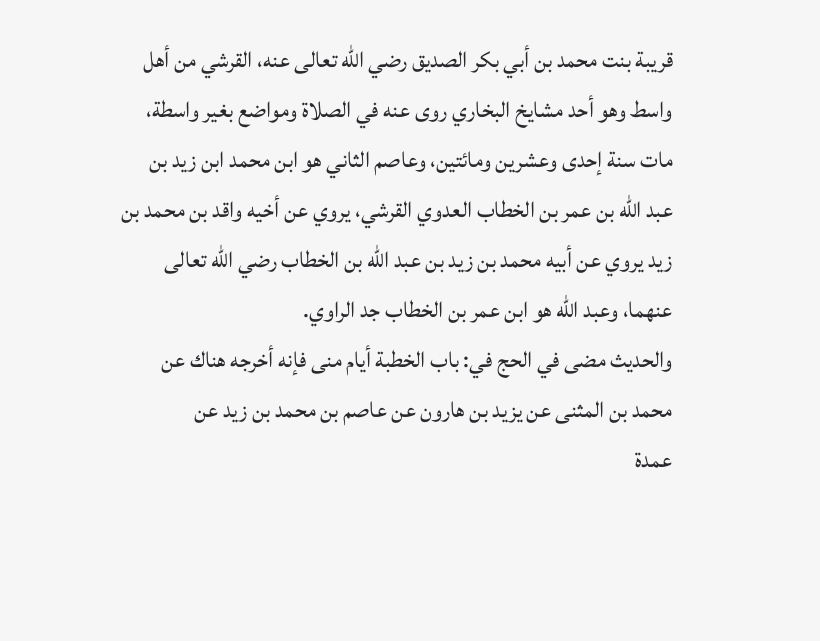قريبة بنت محمد بن أبي بكر الصديق رضي الله تعالى عنه، القرشي من أهل واسط وهو أحد مشايخ البخاري روى عنه في الصلاة ومواضع بغير واسطة، مات سنة إحدى وعشرين ومائتين، وعاصم الثاني هو ابن محمد ابن زيد بن عبد الله بن عمر بن الخطاب العدوي القرشي، يروي عن أخيه واقد بن محمد بن زيد يروي عن أبيه محمد بن زيد بن عبد الله بن الخطاب رضي الله تعالى عنهما، وعبد الله هو ابن عمر بن الخطاب جد الراوي.
والحديث مضى في الحج في: باب الخطبة أيام منى فإنه أخرجه هناك عن محمد بن المثنى عن يزيد بن هارون عن عاصم بن محمد بن زيد عن
عمدة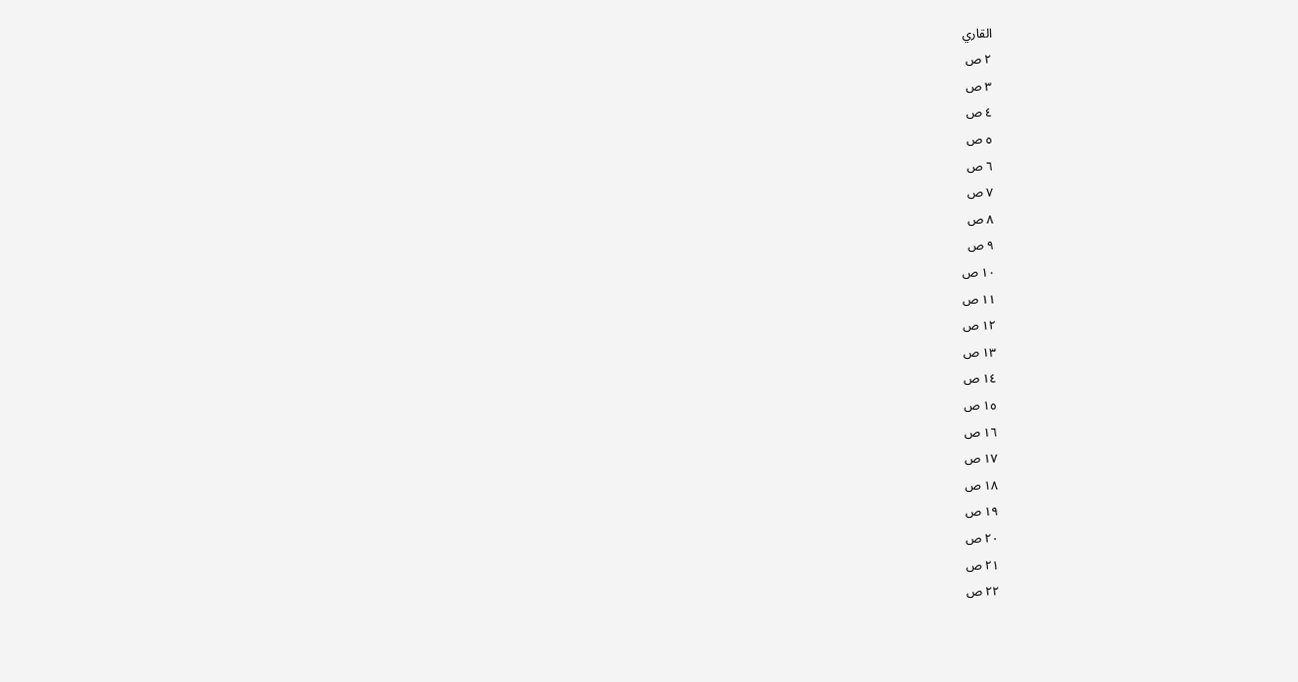القاري
٢ ص
٣ ص
٤ ص
٥ ص
٦ ص
٧ ص
٨ ص
٩ ص
١٠ ص
١١ ص
١٢ ص
١٣ ص
١٤ ص
١٥ ص
١٦ ص
١٧ ص
١٨ ص
١٩ ص
٢٠ ص
٢١ ص
٢٢ ص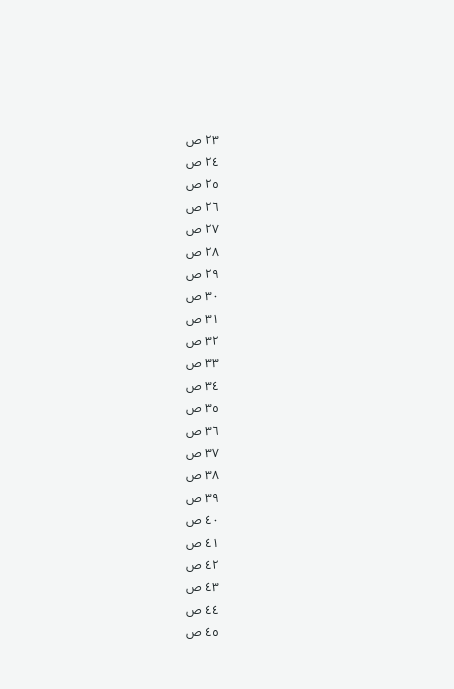٢٣ ص
٢٤ ص
٢٥ ص
٢٦ ص
٢٧ ص
٢٨ ص
٢٩ ص
٣٠ ص
٣١ ص
٣٢ ص
٣٣ ص
٣٤ ص
٣٥ ص
٣٦ ص
٣٧ ص
٣٨ ص
٣٩ ص
٤٠ ص
٤١ ص
٤٢ ص
٤٣ ص
٤٤ ص
٤٥ ص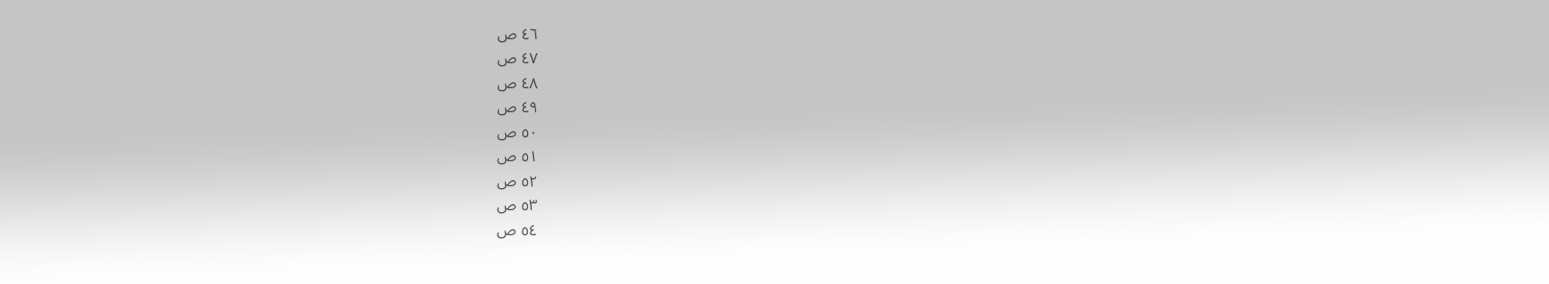٤٦ ص
٤٧ ص
٤٨ ص
٤٩ ص
٥٠ ص
٥١ ص
٥٢ ص
٥٣ ص
٥٤ ص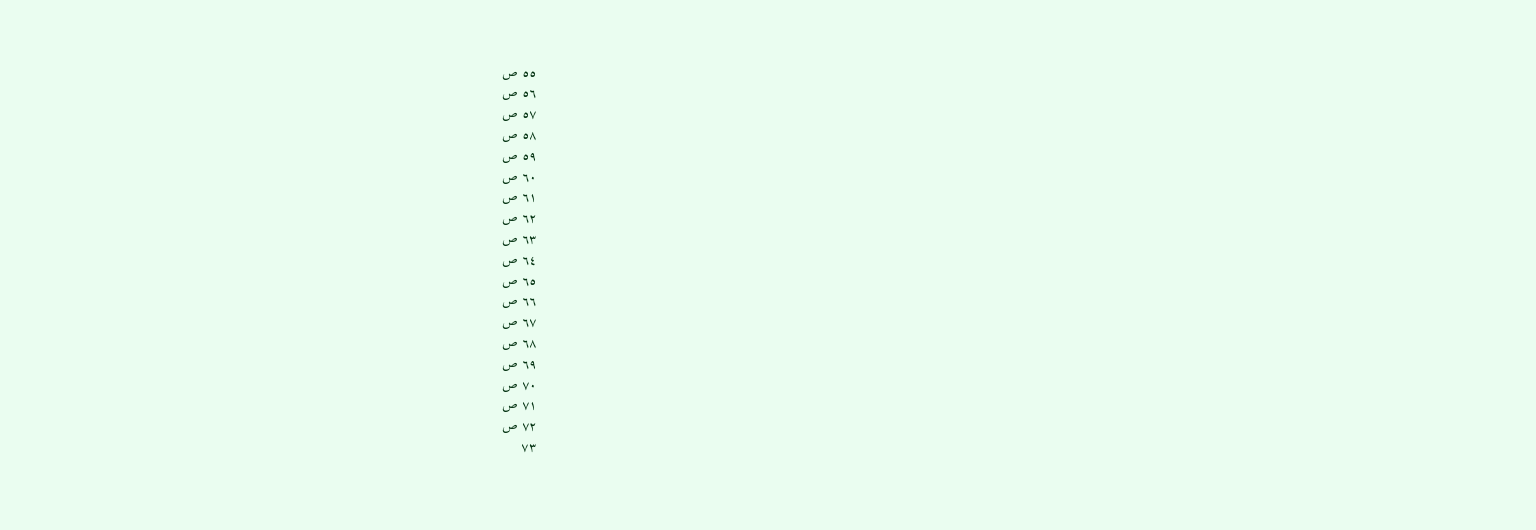٥٥ ص
٥٦ ص
٥٧ ص
٥٨ ص
٥٩ ص
٦٠ ص
٦١ ص
٦٢ ص
٦٣ ص
٦٤ ص
٦٥ ص
٦٦ ص
٦٧ ص
٦٨ ص
٦٩ ص
٧٠ ص
٧١ ص
٧٢ ص
٧٣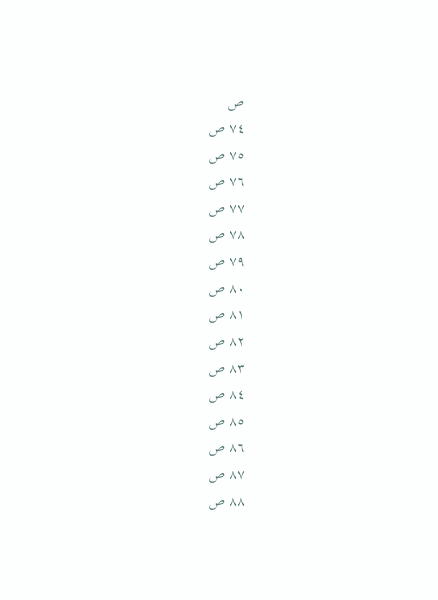ص
٧٤ ص
٧٥ ص
٧٦ ص
٧٧ ص
٧٨ ص
٧٩ ص
٨٠ ص
٨١ ص
٨٢ ص
٨٣ ص
٨٤ ص
٨٥ ص
٨٦ ص
٨٧ ص
٨٨ ص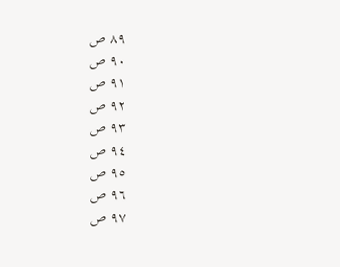٨٩ ص
٩٠ ص
٩١ ص
٩٢ ص
٩٣ ص
٩٤ ص
٩٥ ص
٩٦ ص
٩٧ ص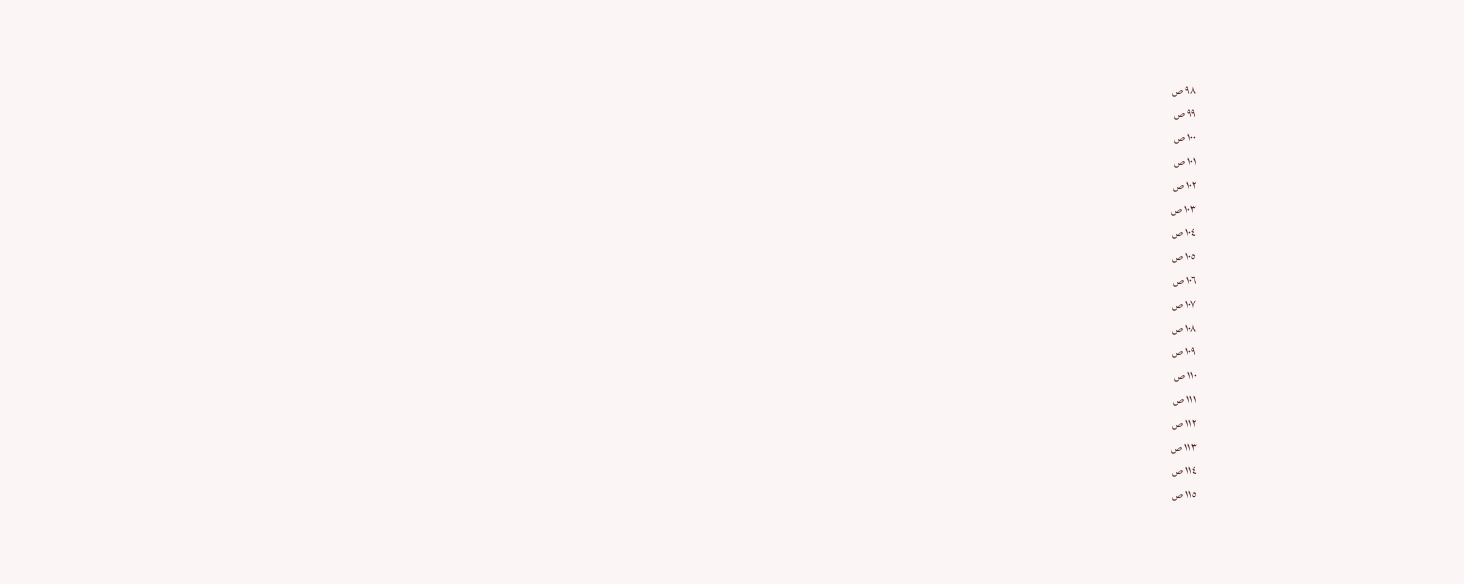٩٨ ص
٩٩ ص
١٠٠ ص
١٠١ ص
١٠٢ ص
١٠٣ ص
١٠٤ ص
١٠٥ ص
١٠٦ ص
١٠٧ ص
١٠٨ ص
١٠٩ ص
١١٠ ص
١١١ ص
١١٢ ص
١١٣ ص
١١٤ ص
١١٥ ص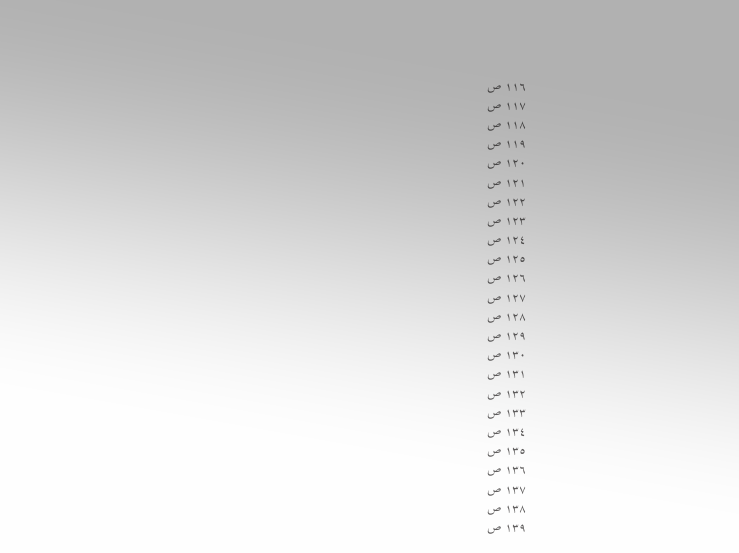١١٦ ص
١١٧ ص
١١٨ ص
١١٩ ص
١٢٠ ص
١٢١ ص
١٢٢ ص
١٢٣ ص
١٢٤ ص
١٢٥ ص
١٢٦ ص
١٢٧ ص
١٢٨ ص
١٢٩ ص
١٣٠ ص
١٣١ ص
١٣٢ ص
١٣٣ ص
١٣٤ ص
١٣٥ ص
١٣٦ ص
١٣٧ ص
١٣٨ ص
١٣٩ ص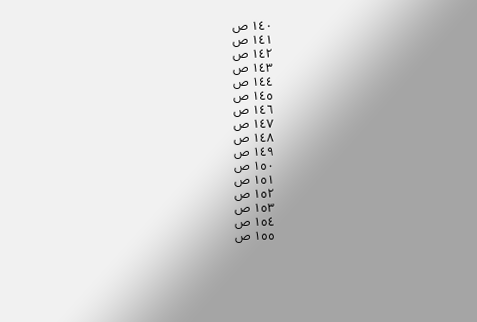١٤٠ ص
١٤١ ص
١٤٢ ص
١٤٣ ص
١٤٤ ص
١٤٥ ص
١٤٦ ص
١٤٧ ص
١٤٨ ص
١٤٩ ص
١٥٠ ص
١٥١ ص
١٥٢ ص
١٥٣ ص
١٥٤ ص
١٥٥ ص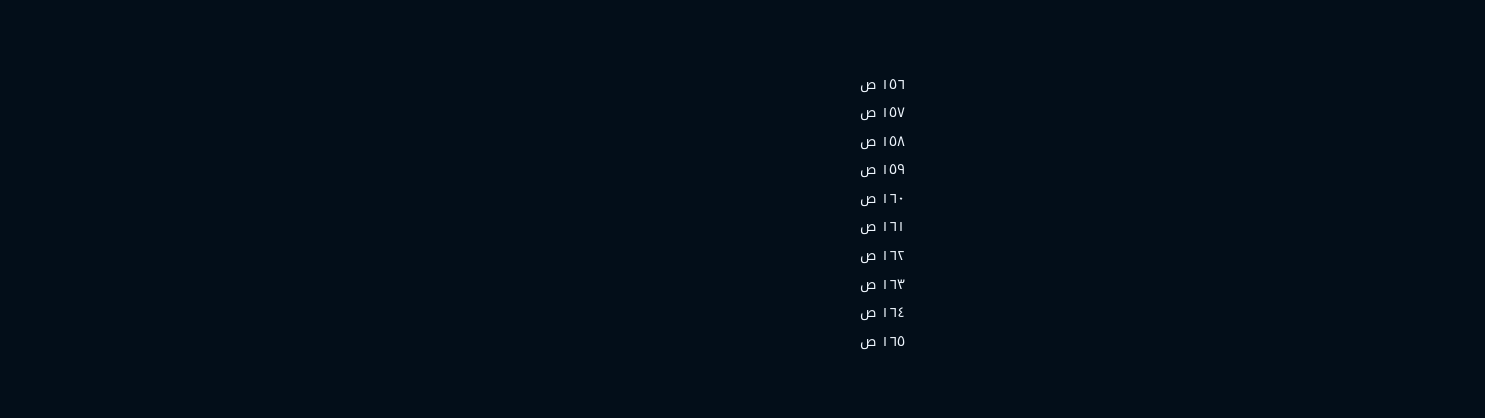١٥٦ ص
١٥٧ ص
١٥٨ ص
١٥٩ ص
١٦٠ ص
١٦١ ص
١٦٢ ص
١٦٣ ص
١٦٤ ص
١٦٥ ص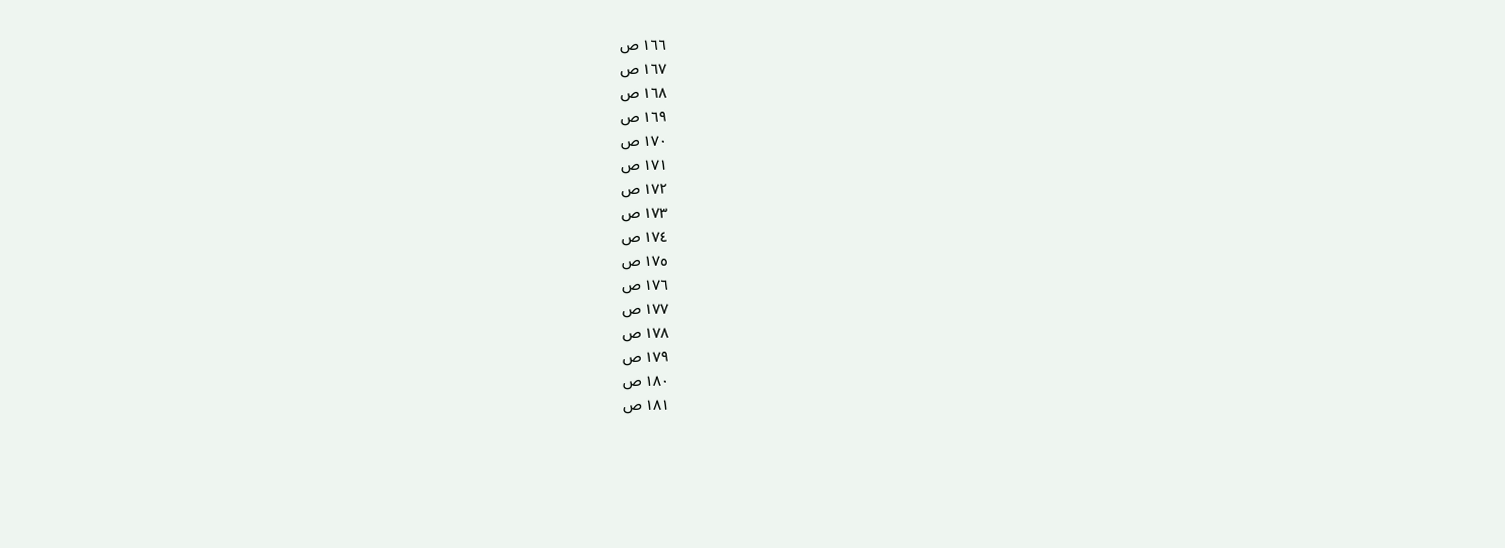١٦٦ ص
١٦٧ ص
١٦٨ ص
١٦٩ ص
١٧٠ ص
١٧١ ص
١٧٢ ص
١٧٣ ص
١٧٤ ص
١٧٥ ص
١٧٦ ص
١٧٧ ص
١٧٨ ص
١٧٩ ص
١٨٠ ص
١٨١ ص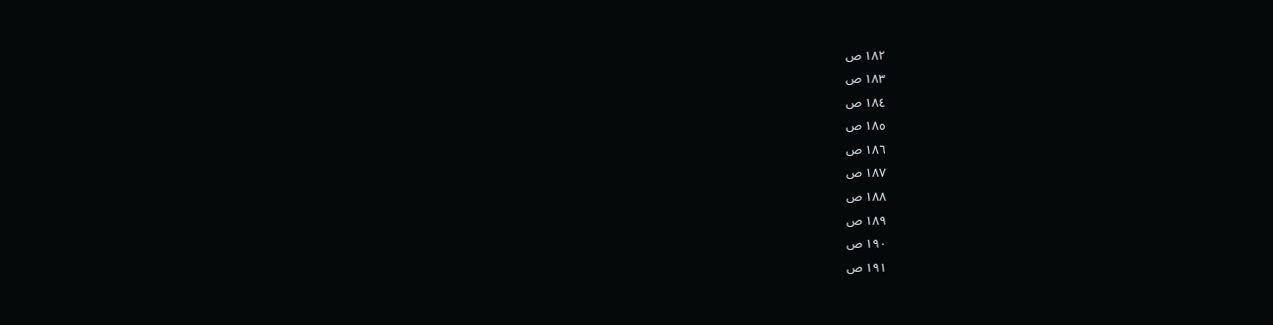١٨٢ ص
١٨٣ ص
١٨٤ ص
١٨٥ ص
١٨٦ ص
١٨٧ ص
١٨٨ ص
١٨٩ ص
١٩٠ ص
١٩١ ص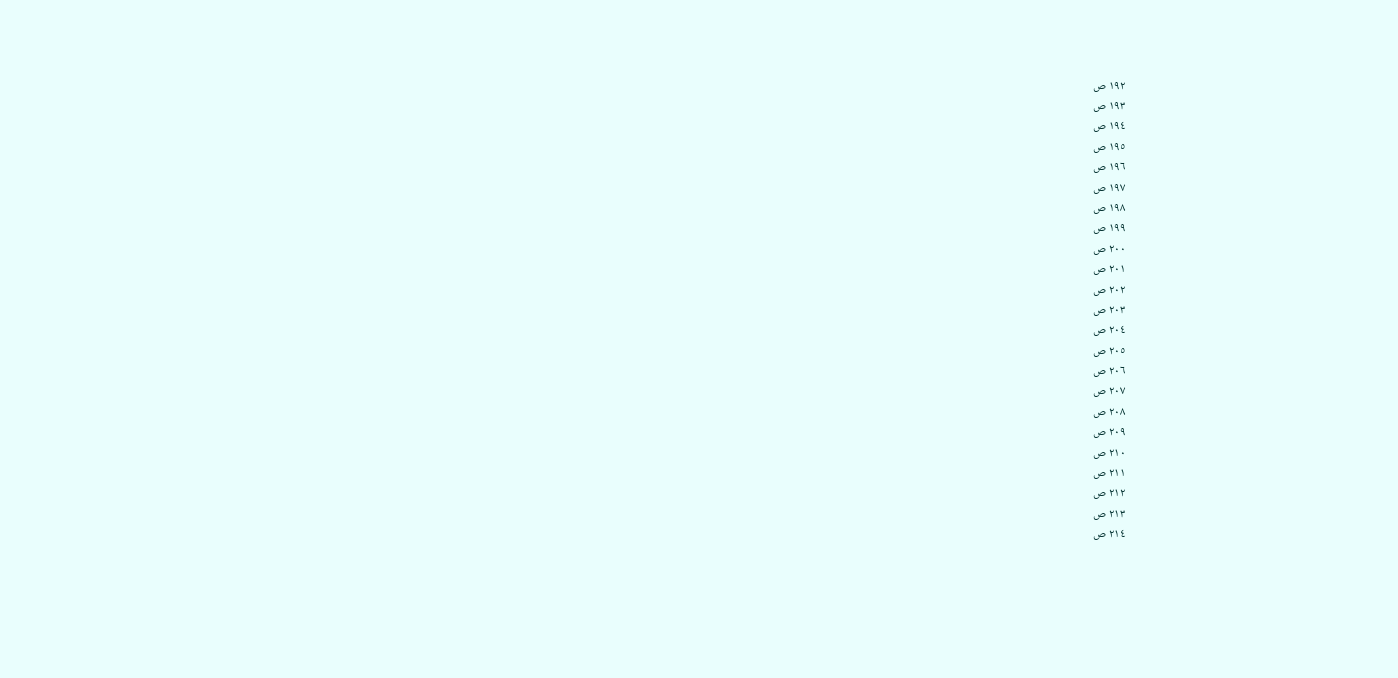١٩٢ ص
١٩٣ ص
١٩٤ ص
١٩٥ ص
١٩٦ ص
١٩٧ ص
١٩٨ ص
١٩٩ ص
٢٠٠ ص
٢٠١ ص
٢٠٢ ص
٢٠٣ ص
٢٠٤ ص
٢٠٥ ص
٢٠٦ ص
٢٠٧ ص
٢٠٨ ص
٢٠٩ ص
٢١٠ ص
٢١١ ص
٢١٢ ص
٢١٣ ص
٢١٤ ص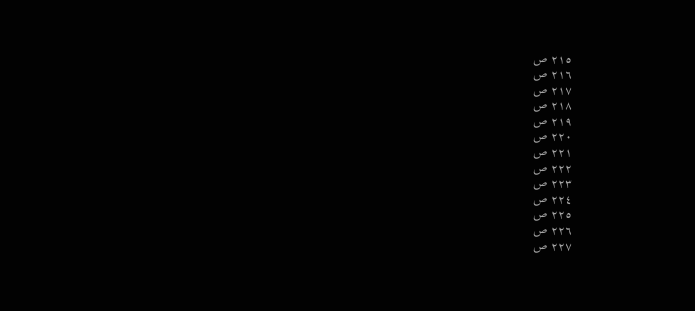٢١٥ ص
٢١٦ ص
٢١٧ ص
٢١٨ ص
٢١٩ ص
٢٢٠ ص
٢٢١ ص
٢٢٢ ص
٢٢٣ ص
٢٢٤ ص
٢٢٥ ص
٢٢٦ ص
٢٢٧ ص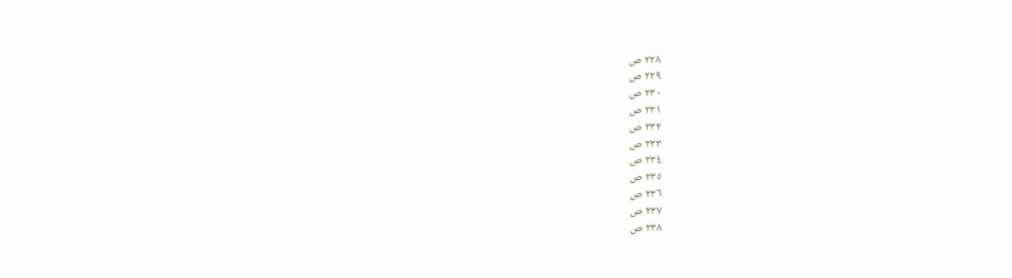٢٢٨ ص
٢٢٩ ص
٢٣٠ ص
٢٣١ ص
٢٣٢ ص
٢٣٣ ص
٢٣٤ ص
٢٣٥ ص
٢٣٦ ص
٢٣٧ ص
٢٣٨ ص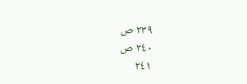٢٣٩ ص
٢٤٠ ص
٢٤١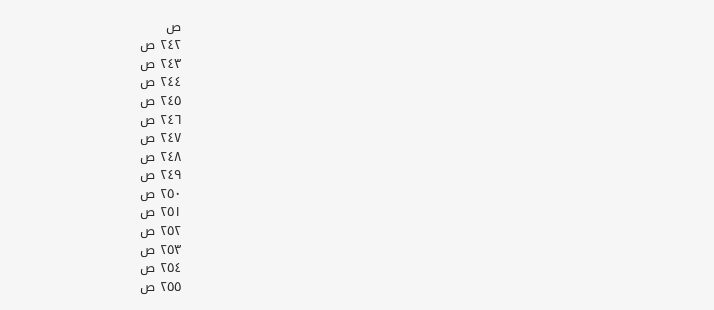ص
٢٤٢ ص
٢٤٣ ص
٢٤٤ ص
٢٤٥ ص
٢٤٦ ص
٢٤٧ ص
٢٤٨ ص
٢٤٩ ص
٢٥٠ ص
٢٥١ ص
٢٥٢ ص
٢٥٣ ص
٢٥٤ ص
٢٥٥ ص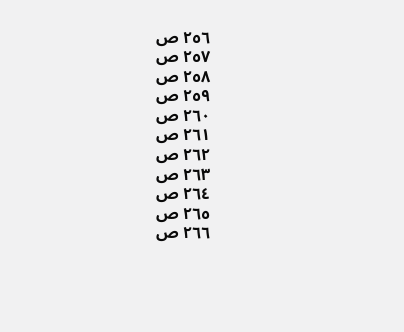٢٥٦ ص
٢٥٧ ص
٢٥٨ ص
٢٥٩ ص
٢٦٠ ص
٢٦١ ص
٢٦٢ ص
٢٦٣ ص
٢٦٤ ص
٢٦٥ ص
٢٦٦ ص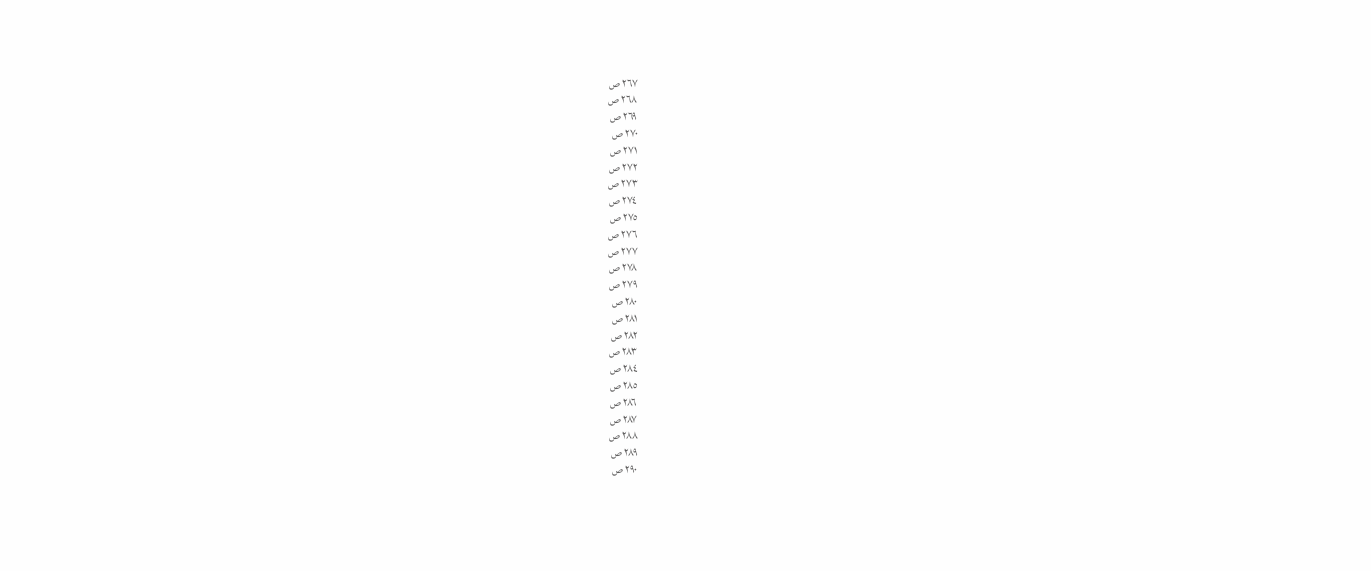٢٦٧ ص
٢٦٨ ص
٢٦٩ ص
٢٧٠ ص
٢٧١ ص
٢٧٢ ص
٢٧٣ ص
٢٧٤ ص
٢٧٥ ص
٢٧٦ ص
٢٧٧ ص
٢٧٨ ص
٢٧٩ ص
٢٨٠ ص
٢٨١ ص
٢٨٢ ص
٢٨٣ ص
٢٨٤ ص
٢٨٥ ص
٢٨٦ ص
٢٨٧ ص
٢٨٨ ص
٢٨٩ ص
٢٩٠ ص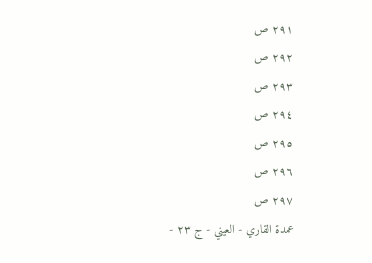٢٩١ ص
٢٩٢ ص
٢٩٣ ص
٢٩٤ ص
٢٩٥ ص
٢٩٦ ص
٢٩٧ ص
عمدة القاري - العيني - ج ٢٣ -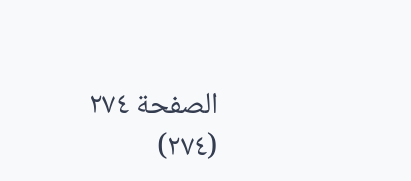الصفحة ٢٧٤
(٢٧٤)